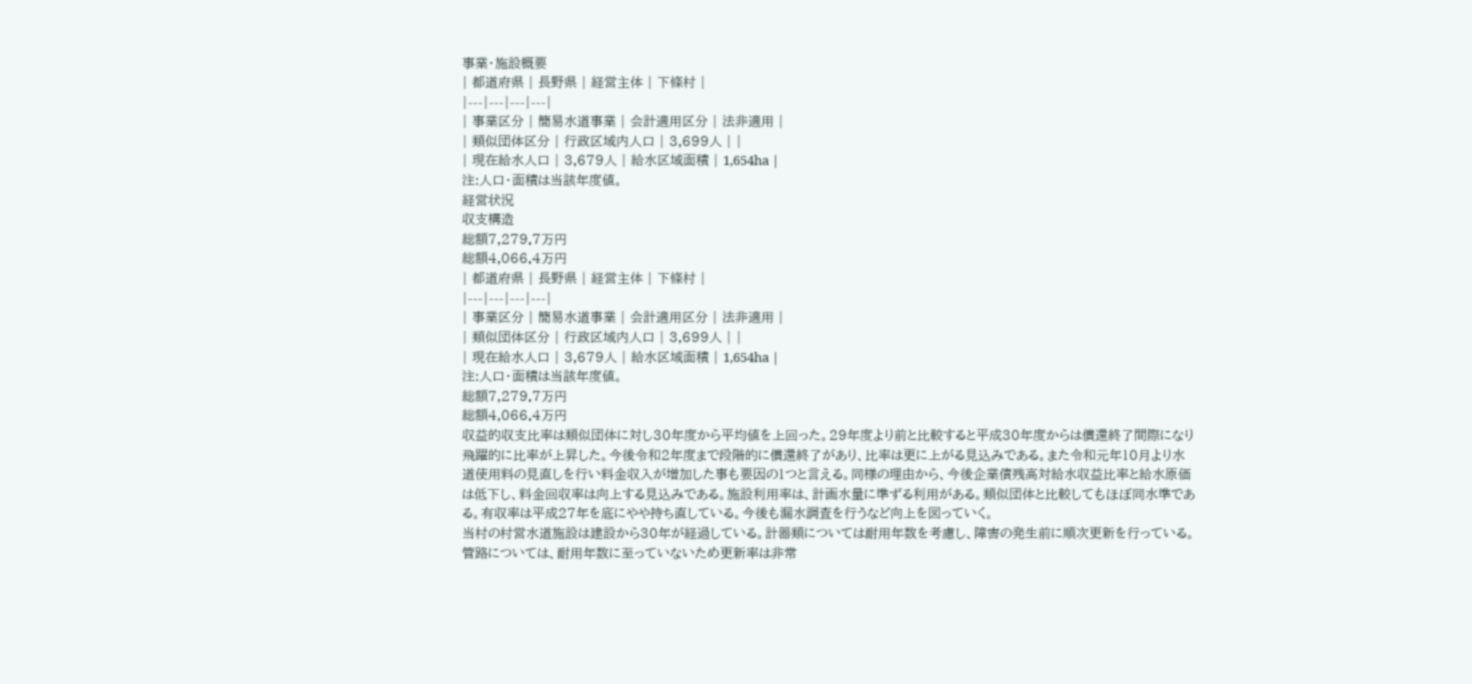事業・施設概要
| 都道府県 | 長野県 | 経営主体 | 下條村 |
|---|---|---|---|
| 事業区分 | 簡易水道事業 | 会計適用区分 | 法非適用 |
| 類似団体区分 | 行政区域内人口 | 3,699人 | |
| 現在給水人口 | 3,679人 | 給水区域面積 | 1,654ha |
注:人口・面積は当該年度値。
経営状況
収支構造
総額7,279.7万円
総額4,066.4万円
| 都道府県 | 長野県 | 経営主体 | 下條村 |
|---|---|---|---|
| 事業区分 | 簡易水道事業 | 会計適用区分 | 法非適用 |
| 類似団体区分 | 行政区域内人口 | 3,699人 | |
| 現在給水人口 | 3,679人 | 給水区域面積 | 1,654ha |
注:人口・面積は当該年度値。
総額7,279.7万円
総額4,066.4万円
収益的収支比率は類似団体に対し30年度から平均値を上回った。29年度より前と比較すると平成30年度からは償還終了間際になり飛躍的に比率が上昇した。今後令和2年度まで段階的に償還終了があり、比率は更に上がる見込みである。また令和元年10月より水道使用料の見直しを行い料金収入が増加した事も要因の1つと言える。同様の理由から、今後企業債残高対給水収益比率と給水原価は低下し、料金回収率は向上する見込みである。施設利用率は、計画水量に準ずる利用がある。類似団体と比較してもほぼ同水準である。有収率は平成27年を底にやや持ち直している。今後も漏水調査を行うなど向上を図っていく。
当村の村営水道施設は建設から30年が経過している。計器類については耐用年数を考慮し、障害の発生前に順次更新を行っている。管路については、耐用年数に至っていないため更新率は非常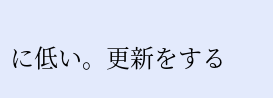に低い。更新をする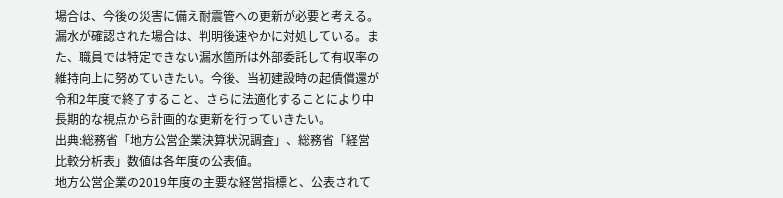場合は、今後の災害に備え耐震管への更新が必要と考える。漏水が確認された場合は、判明後速やかに対処している。また、職員では特定できない漏水箇所は外部委託して有収率の維持向上に努めていきたい。今後、当初建設時の起債償還が令和2年度で終了すること、さらに法適化することにより中長期的な視点から計画的な更新を行っていきたい。
出典:総務省「地方公営企業決算状況調査」、総務省「経営比較分析表」数値は各年度の公表値。
地方公営企業の2019年度の主要な経営指標と、公表されて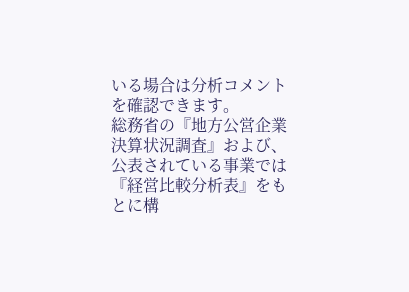いる場合は分析コメントを確認できます。
総務省の『地方公営企業決算状況調査』および、公表されている事業では『経営比較分析表』をもとに構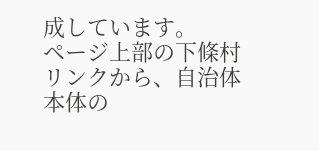成しています。
ページ上部の下條村リンクから、自治体本体の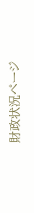財政状況ページ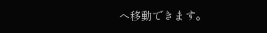へ移動できます。